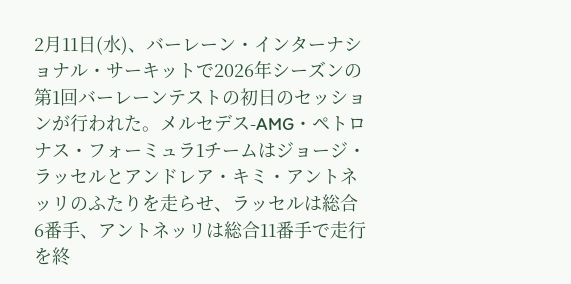2月11日(水)、バーレーン・インターナショナル・サーキットで2026年シーズンの第1回バーレーンテストの初日のセッションが行われた。メルセデス-AMG・ペトロナス・フォーミュラ1チームはジョージ・ラッセルとアンドレア・キミ・アントネッリのふたりを走らせ、ラッセルは総合6番手、アントネッリは総合11番手で走行を終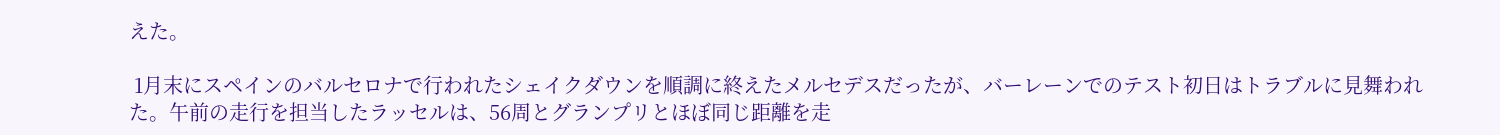えた。

 1月末にスペインのバルセロナで行われたシェイクダウンを順調に終えたメルセデスだったが、バーレーンでのテスト初日はトラブルに見舞われた。午前の走行を担当したラッセルは、56周とグランプリとほぼ同じ距離を走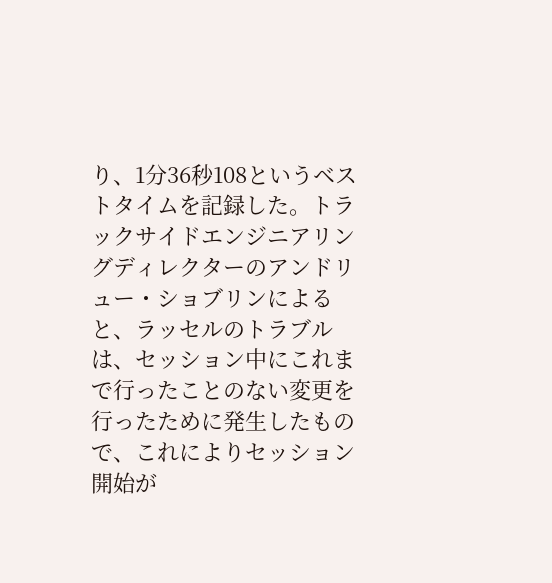り、1分36秒108というベストタイムを記録した。トラックサイドエンジニアリングディレクターのアンドリュー・ショブリンによると、ラッセルのトラブルは、セッション中にこれまで行ったことのない変更を行ったために発生したもので、これによりセッション開始が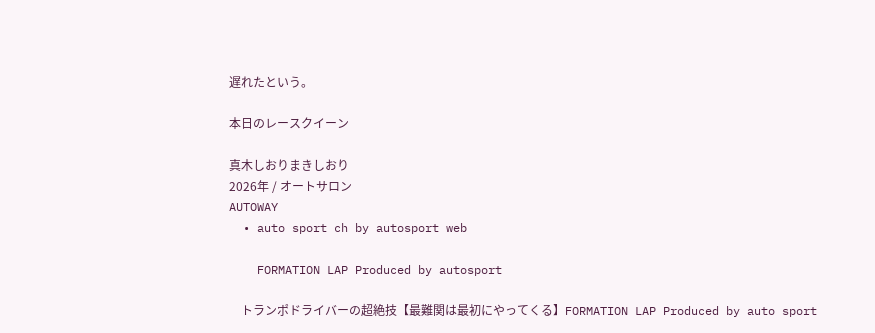遅れたという。

本日のレースクイーン

真木しおりまきしおり
2026年 / オートサロン
AUTOWAY
  • auto sport ch by autosport web

    FORMATION LAP Produced by autosport

    トランポドライバーの超絶技【最難関は最初にやってくる】FORMATION LAP Produced by auto sport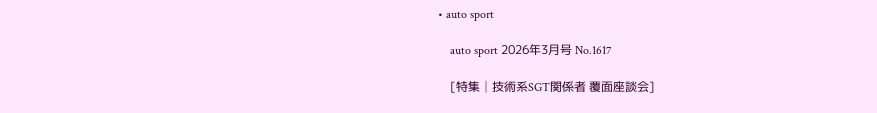• auto sport

    auto sport 2026年3月号 No.1617

    [特集│技術系SGT関係者 覆面座談会]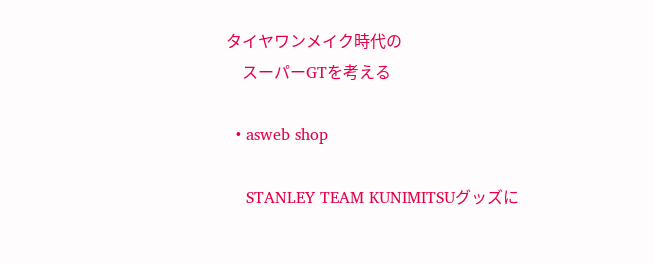タイヤワンメイク時代の
    スーパーGTを考える

  • asweb shop

    STANLEY TEAM KUNIMITSUグッズに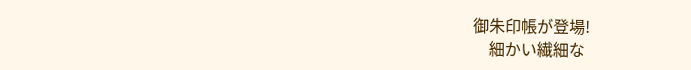御朱印帳が登場!
    細かい繊細な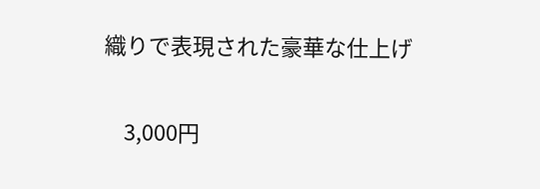織りで表現された豪華な仕上げ

    3,000円